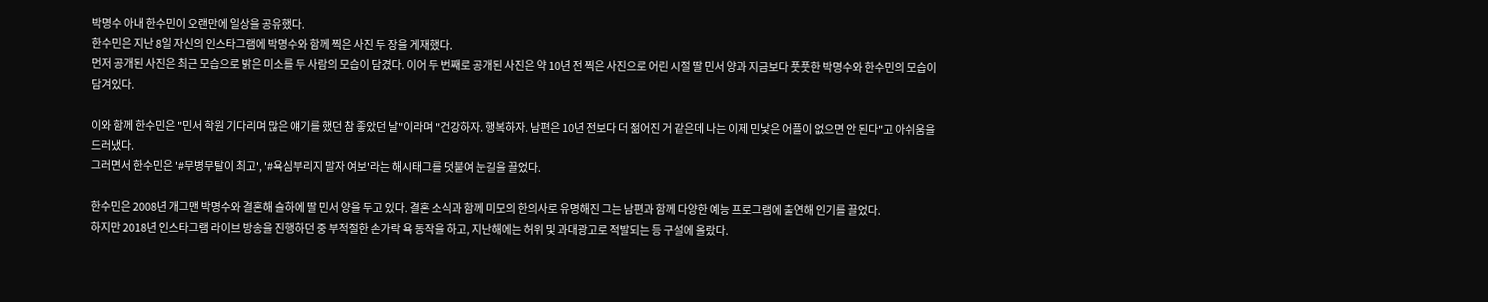박명수 아내 한수민이 오랜만에 일상을 공유했다.
한수민은 지난 8일 자신의 인스타그램에 박명수와 함께 찍은 사진 두 장을 게재했다.
먼저 공개된 사진은 최근 모습으로 밝은 미소를 두 사람의 모습이 담겼다. 이어 두 번째로 공개된 사진은 약 10년 전 찍은 사진으로 어린 시절 딸 민서 양과 지금보다 풋풋한 박명수와 한수민의 모습이 담겨있다.

이와 함께 한수민은 "민서 학원 기다리며 많은 얘기를 했던 참 좋았던 날"이라며 "건강하자. 행복하자. 남편은 10년 전보다 더 젊어진 거 같은데 나는 이제 민낯은 어플이 없으면 안 된다"고 아쉬움을 드러냈다.
그러면서 한수민은 '#무병무탈이 최고', '#욕심부리지 말자 여보'라는 해시태그를 덧붙여 눈길을 끌었다.

한수민은 2008년 개그맨 박명수와 결혼해 슬하에 딸 민서 양을 두고 있다. 결혼 소식과 함께 미모의 한의사로 유명해진 그는 남편과 함께 다양한 예능 프로그램에 출연해 인기를 끌었다.
하지만 2018년 인스타그램 라이브 방송을 진행하던 중 부적절한 손가락 욕 동작을 하고, 지난해에는 허위 및 과대광고로 적발되는 등 구설에 올랐다.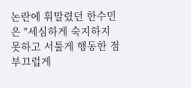논란에 휘말렸던 한수민은 "세심하게 숙지하지 못하고 서툴게 행동한 점 부끄럽게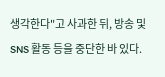생각한다"고 사과한 뒤, 방송 및 SNS 활동 등을 중단한 바 있다.